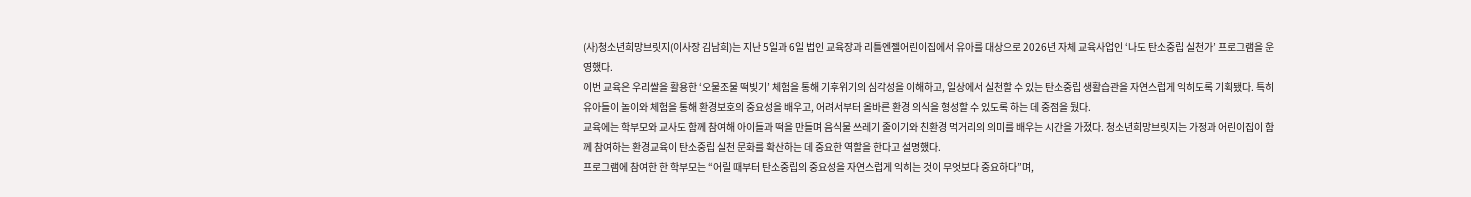(사)청소년희망브릿지(이사장 김남희)는 지난 5일과 6일 법인 교육장과 리틀엔젤어린이집에서 유아를 대상으로 2026년 자체 교육사업인 ‘나도 탄소중립 실천가’ 프로그램을 운영했다.
이번 교육은 우리쌀을 활용한 ‘오물조물 떡빚기’ 체험을 통해 기후위기의 심각성을 이해하고, 일상에서 실천할 수 있는 탄소중립 생활습관을 자연스럽게 익히도록 기획됐다. 특히 유아들이 놀이와 체험을 통해 환경보호의 중요성을 배우고, 어려서부터 올바른 환경 의식을 형성할 수 있도록 하는 데 중점을 뒀다.
교육에는 학부모와 교사도 함께 참여해 아이들과 떡을 만들며 음식물 쓰레기 줄이기와 친환경 먹거리의 의미를 배우는 시간을 가졌다. 청소년희망브릿지는 가정과 어린이집이 함께 참여하는 환경교육이 탄소중립 실천 문화를 확산하는 데 중요한 역할을 한다고 설명했다.
프로그램에 참여한 한 학부모는 “어릴 때부터 탄소중립의 중요성을 자연스럽게 익히는 것이 무엇보다 중요하다”며,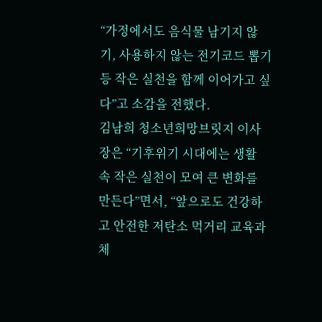“가정에서도 음식물 남기지 않기, 사용하지 않는 전기코드 뽑기 등 작은 실천을 함께 이어가고 싶다”고 소감을 전했다.
김남희 청소년희망브릿지 이사장은 “기후위기 시대에는 생활 속 작은 실천이 모여 큰 변화를 만든다”면서, “앞으로도 건강하고 안전한 저탄소 먹거리 교육과 체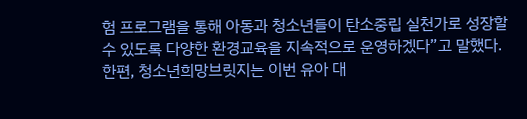험 프로그램을 통해 아동과 청소년들이 탄소중립 실천가로 성장할 수 있도록 다양한 환경교육을 지속적으로 운영하겠다”고 말했다.
한편, 청소년희망브릿지는 이번 유아 대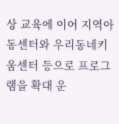상 교육에 이어 지역아동센터와 우리동네키움센터 등으로 프로그램을 확대 운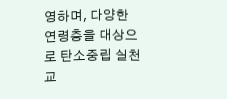영하며, 다양한 연령층을 대상으로 탄소중립 실천 교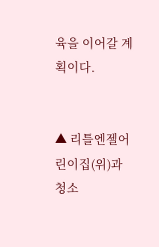육을 이어갈 계획이다.


▲ 리틀엔젤어린이집(위)과 청소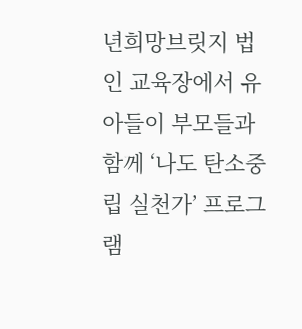년희망브릿지 법인 교육장에서 유아들이 부모들과 함께 ‘나도 탄소중립 실천가’ 프로그램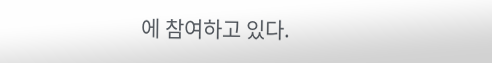에 참여하고 있다.